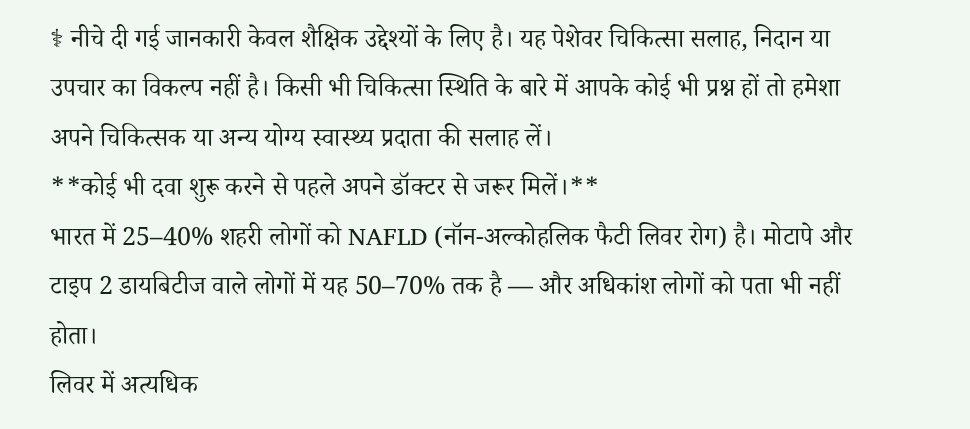⚕ नीचे दी गई जानकारी केवल शैक्षिक उद्देश्यों के लिए है। यह पेशेवर चिकित्सा सलाह, निदान या उपचार का विकल्प नहीं है। किसी भी चिकित्सा स्थिति के बारे में आपके कोई भी प्रश्न हों तो हमेशा अपने चिकित्सक या अन्य योग्य स्वास्थ्य प्रदाता की सलाह लें।
**कोई भी दवा शुरू करने से पहले अपने डॉक्टर से जरूर मिलें।**
भारत में 25–40% शहरी लोगों को NAFLD (नॉन-अल्कोहलिक फैटी लिवर रोग) है। मोटापे और टाइप 2 डायबिटीज वाले लोगों में यह 50–70% तक है — और अधिकांश लोगों को पता भी नहीं होता।
लिवर में अत्यधिक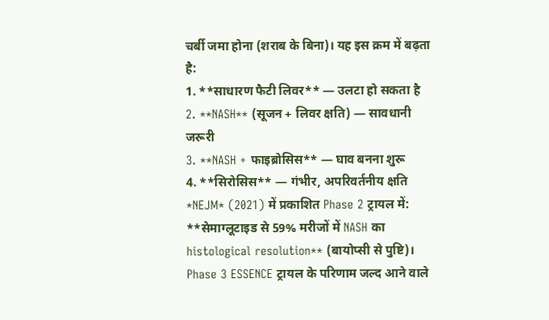चर्बी जमा होना (शराब के बिना)। यह इस क्रम में बढ़ता है:
1. **साधारण फैटी लिवर** — उलटा हो सकता है
2. **NASH** (सूजन + लिवर क्षति) — सावधानी जरूरी
3. **NASH + फाइब्रोसिस** — घाव बनना शुरू
4. **सिरोसिस** — गंभीर, अपरिवर्तनीय क्षति
*NEJM* (2021) में प्रकाशित Phase 2 ट्रायल में: **सेमाग्लूटाइड से 59% मरीजों में NASH का histological resolution** (बायोप्सी से पुष्टि)। Phase 3 ESSENCE ट्रायल के परिणाम जल्द आने वाले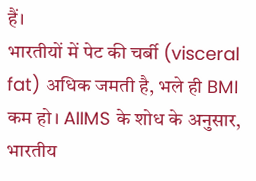हैं।
भारतीयों में पेट की चर्बी (visceral fat) अधिक जमती है, भले ही BMI कम हो। AIIMS के शोध के अनुसार, भारतीय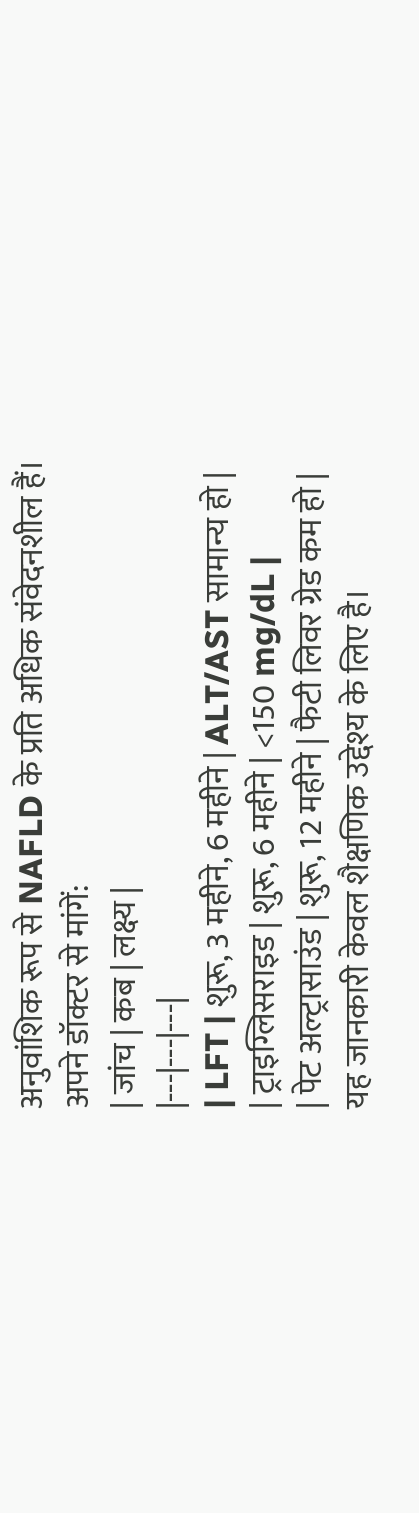अनुवांशिक रूप से NAFLD के प्रति अधिक संवेदनशील हैं।
अपने डॉक्टर से मांगें:
| जांच | कब | लक्ष्य |
|---|---|---|
| LFT | शुरू, 3 महीने, 6 महीने | ALT/AST सामान्य हो |
| ट्राइग्लिसराइड | शुरू, 6 महीने | <150 mg/dL |
| पेट अल्ट्रासाउंड | शुरू, 12 महीने | फैटी लिवर ग्रेड कम हो |
यह जानकारी केवल शैक्षणिक उद्देश्य के लिए है।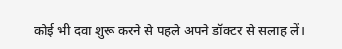कोई भी दवा शुरू करने से पहले अपने डॉक्टर से सलाह लें।